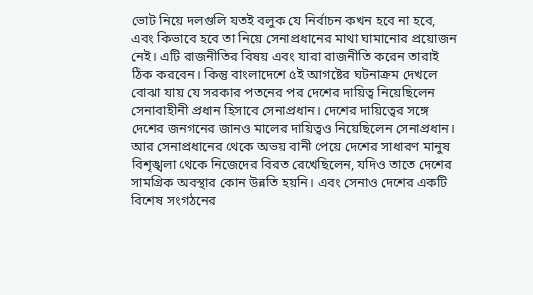ভোট নিয়ে দলগুলি যতই বলুক যে নির্বাচন কখন হবে না হবে, এবং কিভাবে হবে তা নিয়ে সেনাপ্রধানের মাথা ঘামানোর প্রয়োজন নেই। এটি রাজনীতির বিষয় এবং যারা রাজনীতি করেন তারাই ঠিক করবেন। কিন্তু বাংলাদেশে ৫ই আগষ্টের ঘটনাক্রম দেখলে বোঝা যায় যে সরকার পতনের পর দেশের দায়িত্ব নিয়েছিলেন সেনাবাহীনী প্রধান হিসাবে সেনাপ্রধান। দেশের দায়িত্বের সঙ্গে দেশের জনগনের জানও মালের দায়িত্বও নিয়েছিলেন সেনাপ্রধান। আর সেনাপ্রধানের থেকে অভয় বানী পেয়ে দেশের সাধারণ মানুষ বিশৃঙ্খলা থেকে নিজেদের বিরত রেখেছিলেন, যদিও তাতে দেশের সামগ্রিক অবস্থার কোন উন্নতি হয়নি। এবং সেনাও দেশের একটি বিশেষ সংগঠনের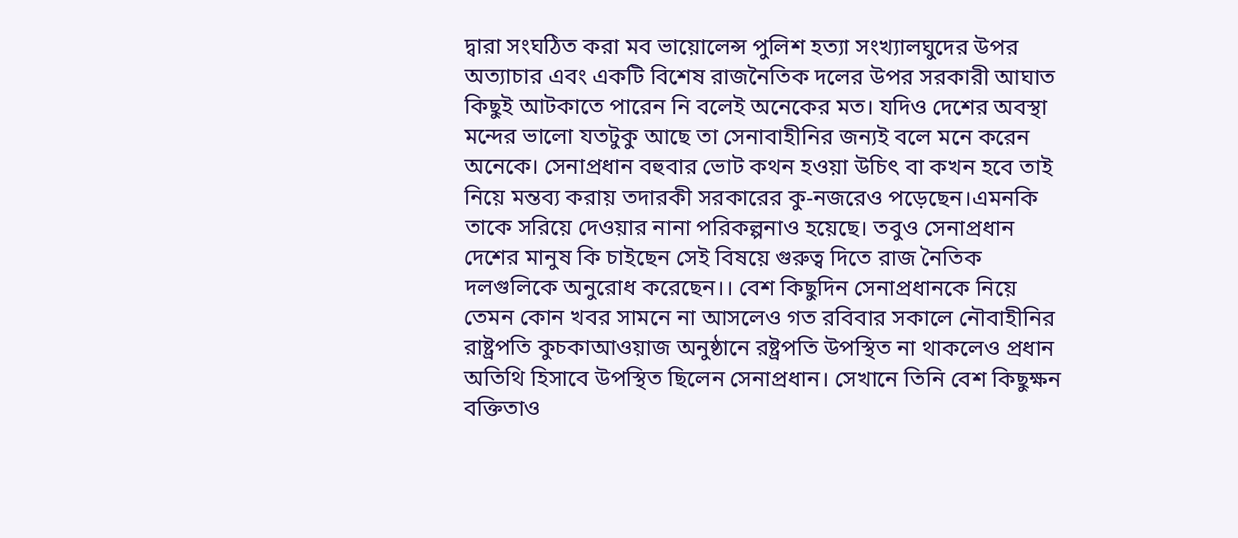দ্বারা সংঘঠিত করা মব ভায়োলেন্স পুলিশ হত্যা সংখ্যালঘুদের উপর অত্যাচার এবং একটি বিশেষ রাজনৈতিক দলের উপর সরকারী আঘাত কিছুই আটকাতে পারেন নি বলেই অনেকের মত। যদিও দেশের অবস্থা মন্দের ভালো যতটুকু আছে তা সেনাবাহীনির জন্যই বলে মনে করেন অনেকে। সেনাপ্রধান বহুবার ভোট কথন হওয়া উচিৎ বা কখন হবে তাই নিয়ে মন্তব্য করায় তদারকী সরকারের কু-নজরেও পড়েছেন।এমনকি তাকে সরিয়ে দেওয়ার নানা পরিকল্পনাও হয়েছে। তবুও সেনাপ্রধান দেশের মানুষ কি চাইছেন সেই বিষয়ে গুরুত্ব দিতে রাজ নৈতিক দলগুলিকে অনুরোধ করেছেন।। বেশ কিছুদিন সেনাপ্রধানকে নিয়ে তেমন কোন খবর সামনে না আসলেও গত রবিবার সকালে নৌবাহীনির রাষ্ট্রপতি কুচকাআওয়াজ অনুষ্ঠানে রষ্ট্রপতি উপস্থিত না থাকলেও প্রধান অতিথি হিসাবে উপস্থিত ছিলেন সেনাপ্রধান। সেখানে তিনি বেশ কিছুক্ষন বক্তিতাও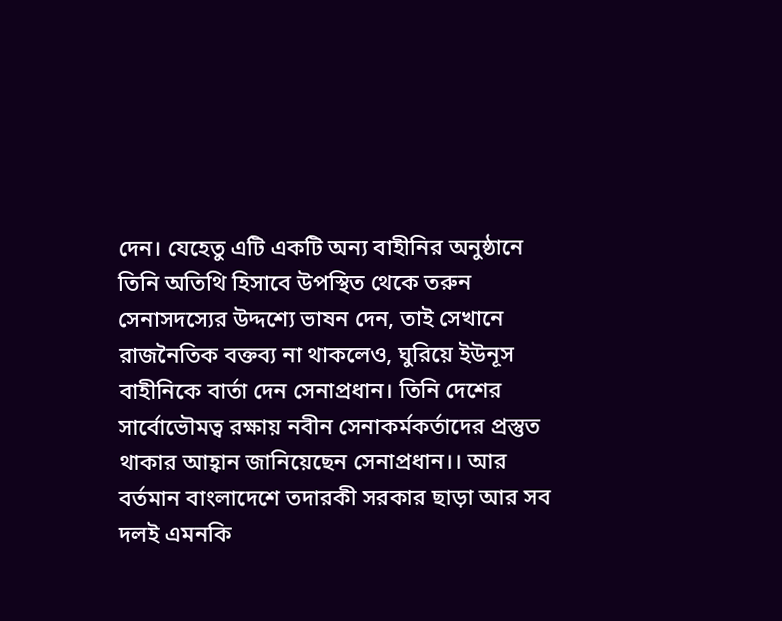দেন। যেহেতু এটি একটি অন্য বাহীনির অনুষ্ঠানে তিনি অতিথি হিসাবে উপস্থিত থেকে তরুন সেনাসদস্যের উদ্দশ্যে ভাষন দেন, তাই সেখানে রাজনৈতিক বক্তব্য না থাকলেও, ঘুরিয়ে ইউনূস বাহীনিকে বার্তা দেন সেনাপ্রধান। তিনি দেশের সার্বোভৌমত্ব রক্ষায় নবীন সেনাকর্মকর্তাদের প্রস্তুত থাকার আহ্বান জানিয়েছেন সেনাপ্রধান।। আর বর্তমান বাংলাদেশে তদারকী সরকার ছাড়া আর সব দলই এমনকি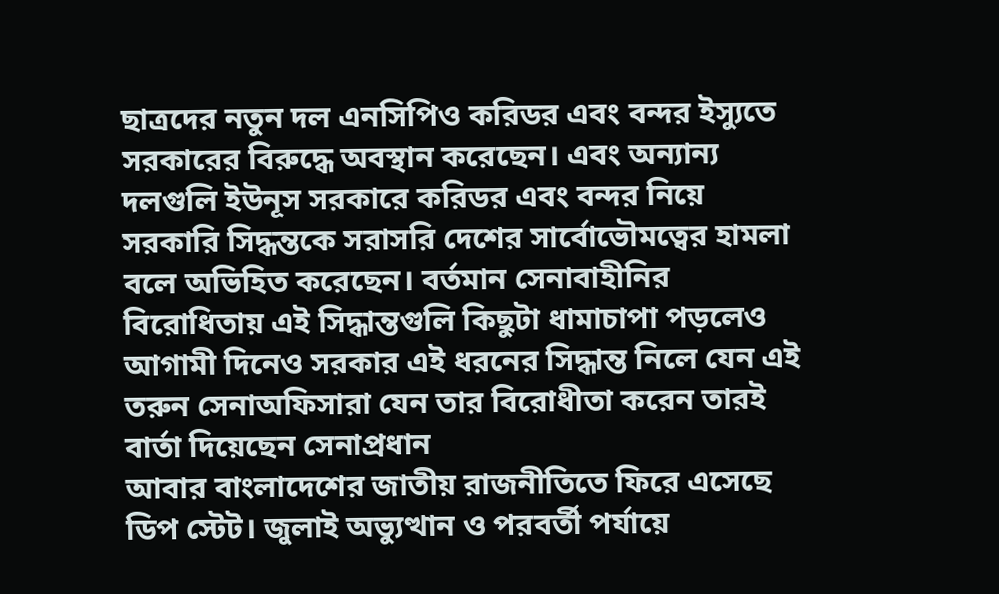ছাত্রদের নতুন দল এনসিপিও করিডর এবং বন্দর ইস্যুতে সরকারের বিরুদ্ধে অবস্থান করেছেন। এবং অন্যান্য দলগুলি ইউনূস সরকারে করিডর এবং বন্দর নিয়ে সরকারি সিদ্ধন্তকে সরাসরি দেশের সার্বোভৌমত্বের হামলা বলে অভিহিত করেছেন। বর্তমান সেনাবাহীনির বিরোধিতায় এই সিদ্ধান্তগুলি কিছুটা ধামাচাপা পড়লেও আগামী দিনেও সরকার এই ধরনের সিদ্ধান্ত নিলে যেন এই তরুন সেনাঅফিসারা যেন তার বিরোধীতা করেন তারই বার্তা দিয়েছেন সেনাপ্রধান
আবার বাংলাদেশের জাতীয় রাজনীতিতে ফিরে এসেছে ডিপ স্টেট। জুলাই অভ্যুত্থান ও পরবর্তী পর্যায়ে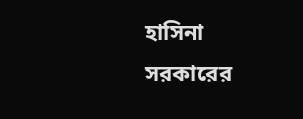হাসিনা সরকারের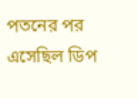পতনের পর এসেছিল ডিপ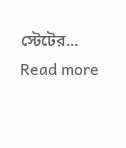স্টেটের...
Read more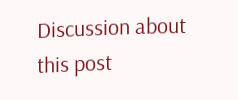Discussion about this post